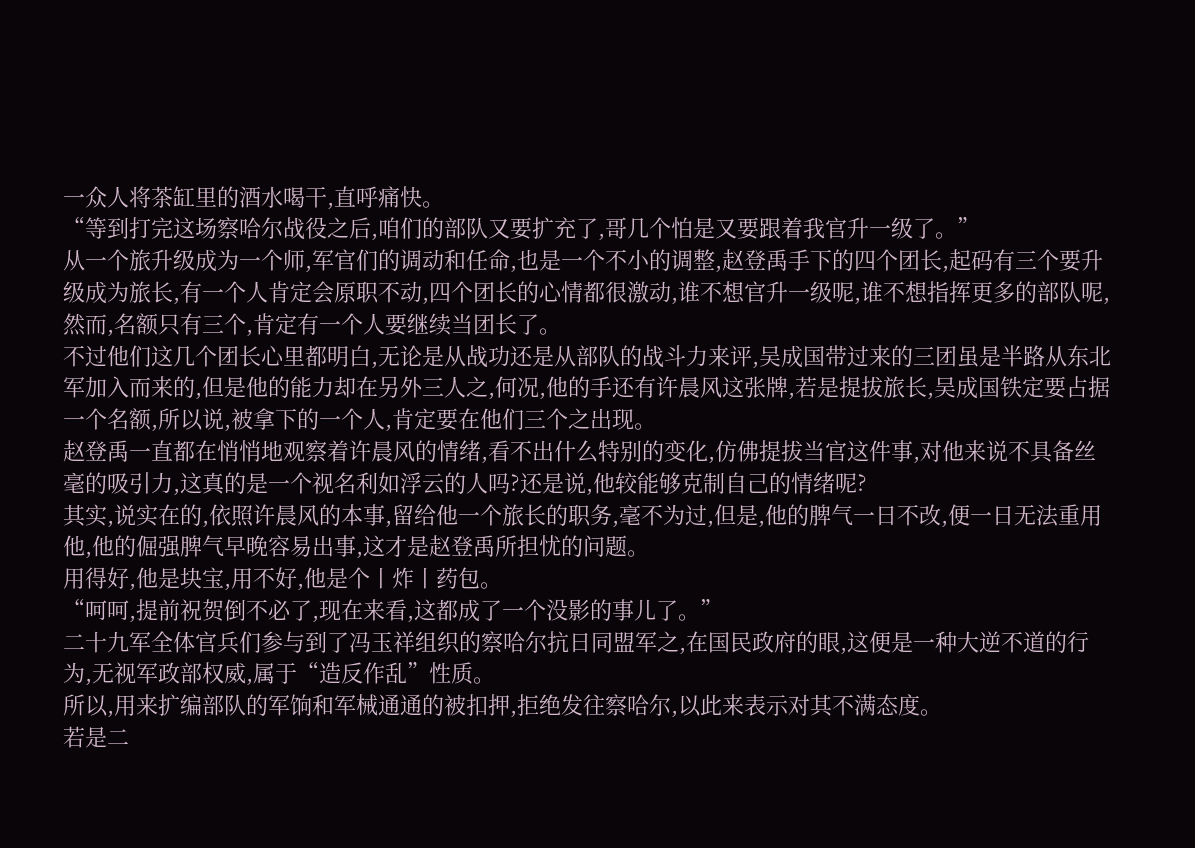一众人将茶缸里的酒水喝干,直呼痛快。
“等到打完这场察哈尔战役之后,咱们的部队又要扩充了,哥几个怕是又要跟着我官升一级了。”
从一个旅升级成为一个师,军官们的调动和任命,也是一个不小的调整,赵登禹手下的四个团长,起码有三个要升级成为旅长,有一个人肯定会原职不动,四个团长的心情都很激动,谁不想官升一级呢,谁不想指挥更多的部队呢,然而,名额只有三个,肯定有一个人要继续当团长了。
不过他们这几个团长心里都明白,无论是从战功还是从部队的战斗力来评,吴成国带过来的三团虽是半路从东北军加入而来的,但是他的能力却在另外三人之,何况,他的手还有许晨风这张牌,若是提拔旅长,吴成国铁定要占据一个名额,所以说,被拿下的一个人,肯定要在他们三个之出现。
赵登禹一直都在悄悄地观察着许晨风的情绪,看不出什么特别的变化,仿佛提拔当官这件事,对他来说不具备丝毫的吸引力,这真的是一个视名利如浮云的人吗?还是说,他较能够克制自己的情绪呢?
其实,说实在的,依照许晨风的本事,留给他一个旅长的职务,毫不为过,但是,他的脾气一日不改,便一日无法重用他,他的倔强脾气早晚容易出事,这才是赵登禹所担忧的问题。
用得好,他是块宝,用不好,他是个丨炸丨药包。
“呵呵,提前祝贺倒不必了,现在来看,这都成了一个没影的事儿了。”
二十九军全体官兵们参与到了冯玉祥组织的察哈尔抗日同盟军之,在国民政府的眼,这便是一种大逆不道的行为,无视军政部权威,属于“造反作乱”性质。
所以,用来扩编部队的军饷和军械通通的被扣押,拒绝发往察哈尔,以此来表示对其不满态度。
若是二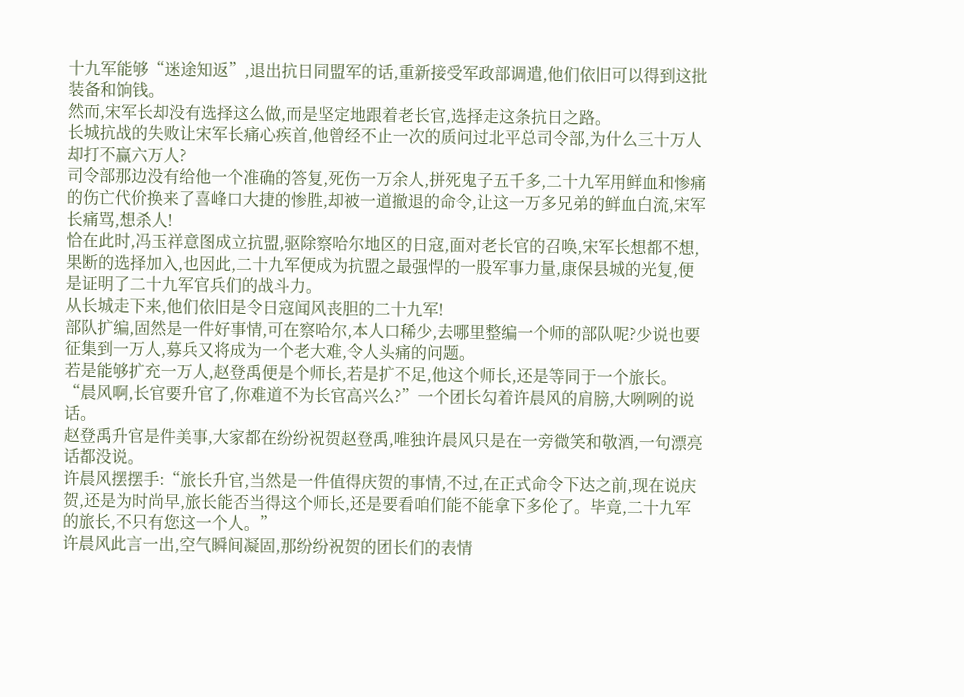十九军能够“迷途知返”,退出抗日同盟军的话,重新接受军政部调遣,他们依旧可以得到这批装备和饷钱。
然而,宋军长却没有选择这么做,而是坚定地跟着老长官,选择走这条抗日之路。
长城抗战的失败让宋军长痛心疾首,他曾经不止一次的质问过北平总司令部,为什么三十万人却打不赢六万人?
司令部那边没有给他一个准确的答复,死伤一万余人,拼死鬼子五千多,二十九军用鲜血和惨痛的伤亡代价换来了喜峰口大捷的惨胜,却被一道撤退的命令,让这一万多兄弟的鲜血白流,宋军长痛骂,想杀人!
恰在此时,冯玉祥意图成立抗盟,驱除察哈尔地区的日寇,面对老长官的召唤,宋军长想都不想,果断的选择加入,也因此,二十九军便成为抗盟之最强悍的一股军事力量,康保县城的光复,便是证明了二十九军官兵们的战斗力。
从长城走下来,他们依旧是令日寇闻风丧胆的二十九军!
部队扩编,固然是一件好事情,可在察哈尔,本人口稀少,去哪里整编一个师的部队呢?少说也要征集到一万人,募兵又将成为一个老大难,令人头痛的问题。
若是能够扩充一万人,赵登禹便是个师长,若是扩不足,他这个师长,还是等同于一个旅长。
“晨风啊,长官要升官了,你难道不为长官高兴么?”一个团长勾着许晨风的肩膀,大咧咧的说话。
赵登禹升官是件美事,大家都在纷纷祝贺赵登禹,唯独许晨风只是在一旁微笑和敬酒,一句漂亮话都没说。
许晨风摆摆手:“旅长升官,当然是一件值得庆贺的事情,不过,在正式命令下达之前,现在说庆贺,还是为时尚早,旅长能否当得这个师长,还是要看咱们能不能拿下多伦了。毕竟,二十九军的旅长,不只有您这一个人。”
许晨风此言一出,空气瞬间凝固,那纷纷祝贺的团长们的表情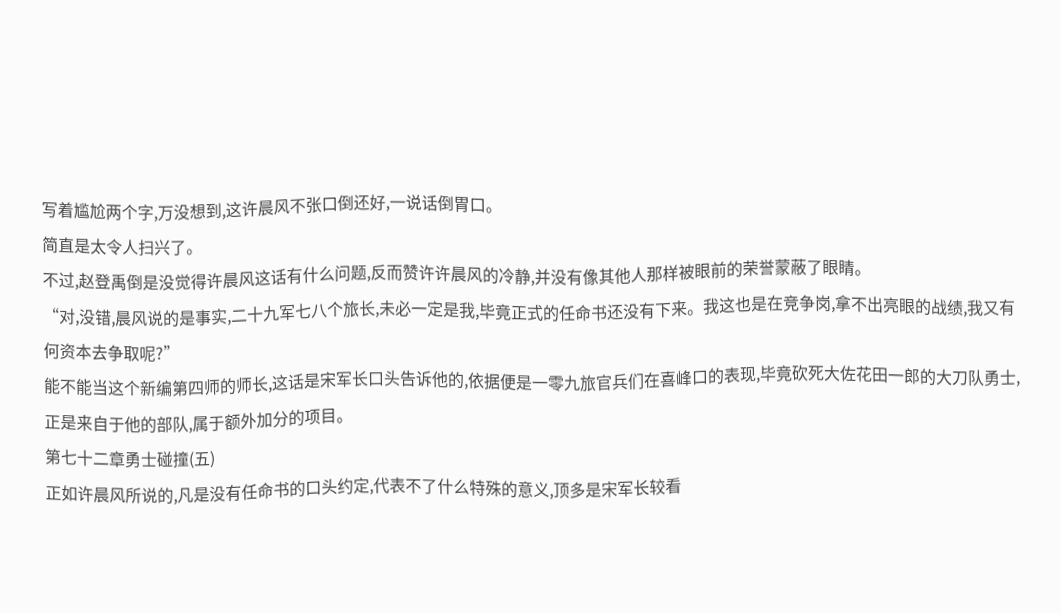写着尴尬两个字,万没想到,这许晨风不张口倒还好,一说话倒胃口。
简直是太令人扫兴了。
不过,赵登禹倒是没觉得许晨风这话有什么问题,反而赞许许晨风的冷静,并没有像其他人那样被眼前的荣誉蒙蔽了眼睛。
“对,没错,晨风说的是事实,二十九军七八个旅长,未必一定是我,毕竟正式的任命书还没有下来。我这也是在竞争岗,拿不出亮眼的战绩,我又有何资本去争取呢?”
能不能当这个新编第四师的师长,这话是宋军长口头告诉他的,依据便是一零九旅官兵们在喜峰口的表现,毕竟砍死大佐花田一郎的大刀队勇士,正是来自于他的部队,属于额外加分的项目。
第七十二章勇士碰撞(五)
正如许晨风所说的,凡是没有任命书的口头约定,代表不了什么特殊的意义,顶多是宋军长较看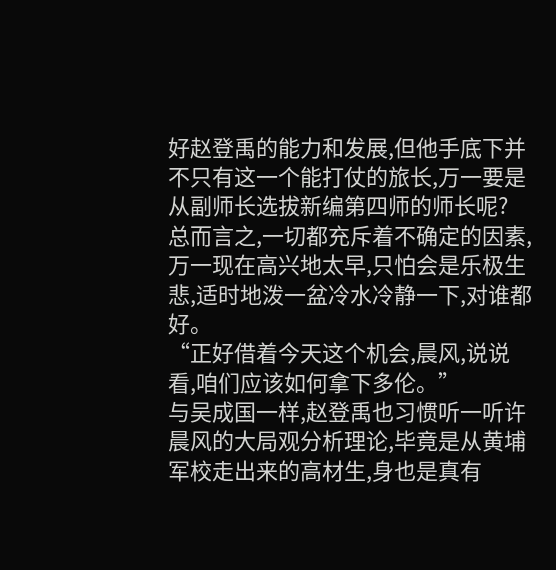好赵登禹的能力和发展,但他手底下并不只有这一个能打仗的旅长,万一要是从副师长选拔新编第四师的师长呢?
总而言之,一切都充斥着不确定的因素,万一现在高兴地太早,只怕会是乐极生悲,适时地泼一盆冷水冷静一下,对谁都好。
“正好借着今天这个机会,晨风,说说看,咱们应该如何拿下多伦。”
与吴成国一样,赵登禹也习惯听一听许晨风的大局观分析理论,毕竟是从黄埔军校走出来的高材生,身也是真有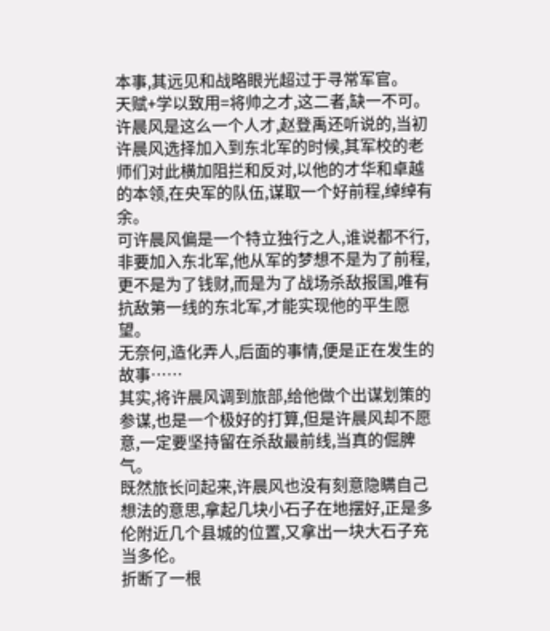本事,其远见和战略眼光超过于寻常军官。
天赋+学以致用=将帅之才,这二者,缺一不可。许晨风是这么一个人才,赵登禹还听说的,当初许晨风选择加入到东北军的时候,其军校的老师们对此横加阻拦和反对,以他的才华和卓越的本领,在央军的队伍,谋取一个好前程,绰绰有余。
可许晨风偏是一个特立独行之人,谁说都不行,非要加入东北军,他从军的梦想不是为了前程,更不是为了钱财,而是为了战场杀敌报国,唯有抗敌第一线的东北军,才能实现他的平生愿望。
无奈何,造化弄人,后面的事情,便是正在发生的故事……
其实,将许晨风调到旅部,给他做个出谋划策的参谋,也是一个极好的打算,但是许晨风却不愿意,一定要坚持留在杀敌最前线,当真的倔脾气。
既然旅长问起来,许晨风也没有刻意隐瞒自己想法的意思,拿起几块小石子在地摆好,正是多伦附近几个县城的位置,又拿出一块大石子充当多伦。
折断了一根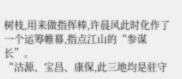树枝,用来做指挥棒,许晨风此时化作了一个运筹帷幕,指点江山的“参谋长”。
“沽源、宝昌、康保,此三地均是驻守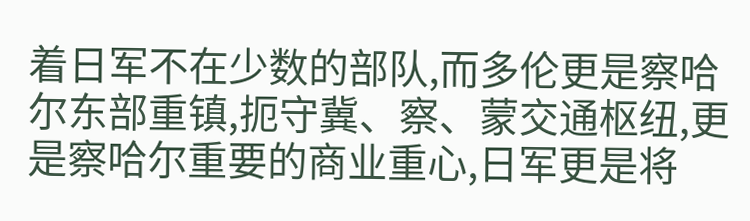着日军不在少数的部队,而多伦更是察哈尔东部重镇,扼守冀、察、蒙交通枢纽,更是察哈尔重要的商业重心,日军更是将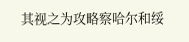其视之为攻略察哈尔和绥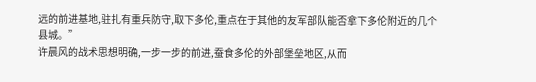远的前进基地,驻扎有重兵防守,取下多伦,重点在于其他的友军部队能否拿下多伦附近的几个县城。”
许晨风的战术思想明确,一步一步的前进,蚕食多伦的外部堡垒地区,从而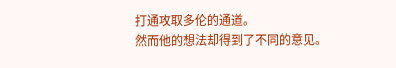打通攻取多伦的通道。
然而他的想法却得到了不同的意见。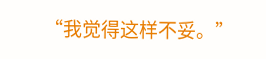“我觉得这样不妥。”